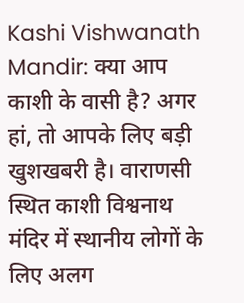Kashi Vishwanath Mandir: क्या आप काशी के वासी है? अगर हां, तो आपके लिए बड़ी खुशखबरी है। वाराणसी स्थित काशी विश्वनाथ मंदिर में स्थानीय लोगों के लिए अलग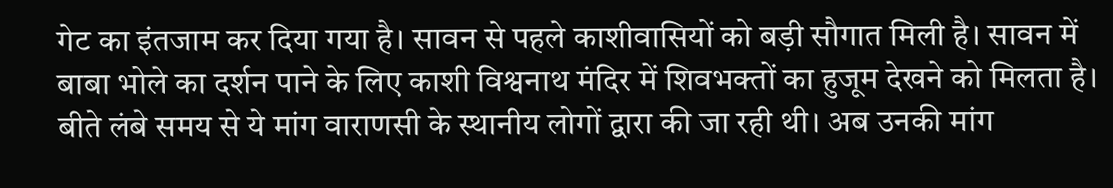गेट का इंतजाम कर दिया गया है। सावन से पहले काशीवासियों को बड़ी सौगात मिली है। सावन में बाबा भोले का दर्शन पाने के लिए काशी विश्वनाथ मंदिर में शिवभक्तों का हुजूम देखने को मिलता है। बीते लंबे समय से ये मांग वाराणसी के स्थानीय लोगों द्वारा की जा रही थी। अब उनकी मांग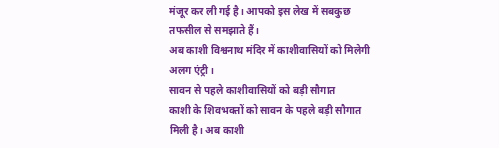मंजूर कर ली गई है। आपको इस लेख में सबकुछ तफसील से समझाते हैं।
अब काशी विश्वनाथ मंदिर में काशीवासियों को मिलेगी अलग एंट्री।
सावन से पहले काशीवासियों को बड़ी सौगात
काशी के शिवभक्तों को सावन के पहले बड़ी सौगात मिली है। अब काशी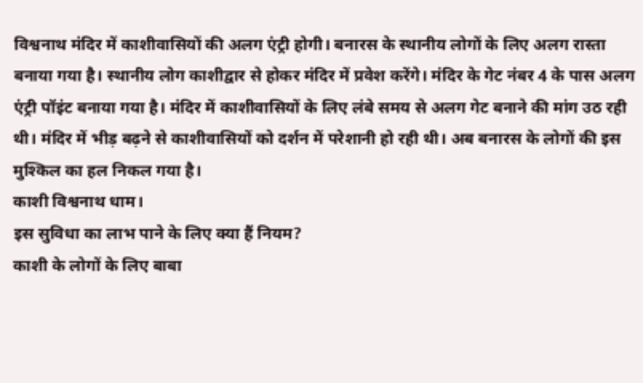विश्वनाथ मंदिर में काशीवासियों की अलग एंट्री होगी। बनारस के स्थानीय लोगों के लिए अलग रास्ता बनाया गया है। स्थानीय लोग काशीद्वार से होकर मंदिर में प्रवेश करेंगे। मंदिर के गेट नंबर 4 के पास अलग एंट्री पॉइंट बनाया गया है। मंदिर में काशीवासियों के लिए लंबे समय से अलग गेट बनाने की मांग उठ रही थी। मंदिर में भीड़ बढ़ने से काशीवासियों को दर्शन में परेशानी हो रही थी। अब बनारस के लोगों की इस मुश्किल का हल निकल गया है।
काशी विश्वनाथ धाम।
इस सुविधा का लाभ पाने के लिए क्या हैं नियम?
काशी के लोगों के लिए बाबा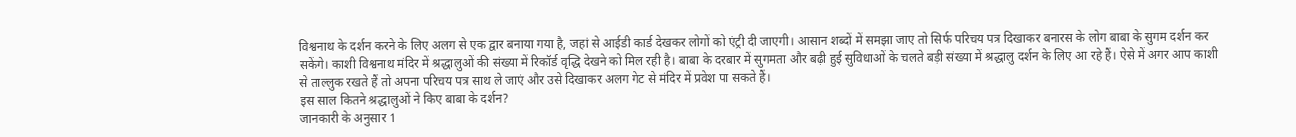विश्वनाथ के दर्शन करने के लिए अलग से एक द्वार बनाया गया है, जहां से आईडी कार्ड देखकर लोगों को एंट्री दी जाएगी। आसान शब्दों में समझा जाए तो सिर्फ परिचय पत्र दिखाकर बनारस के लोग बाबा के सुगम दर्शन कर सकेंगे। काशी विश्वनाथ मंदिर में श्रद्धालुओं की संख्या में रिकॉर्ड वृद्धि देखने को मिल रही है। बाबा के दरबार में सुगमता और बढ़ी हुई सुविधाओं के चलते बड़ी संख्या में श्रद्धालु दर्शन के लिए आ रहे हैं। ऐसे में अगर आप काशी से ताल्लुक रखते हैं तो अपना परिचय पत्र साथ ले जाएं और उसे दिखाकर अलग गेट से मंदिर में प्रवेश पा सकते हैं।
इस साल कितने श्रद्धालुओं ने किए बाबा के दर्शन?
जानकारी के अनुसार 1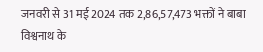जनवरी से 31 मई 2024 तक 2,86,57,473 भक्तों ने बाबा विश्वनाथ के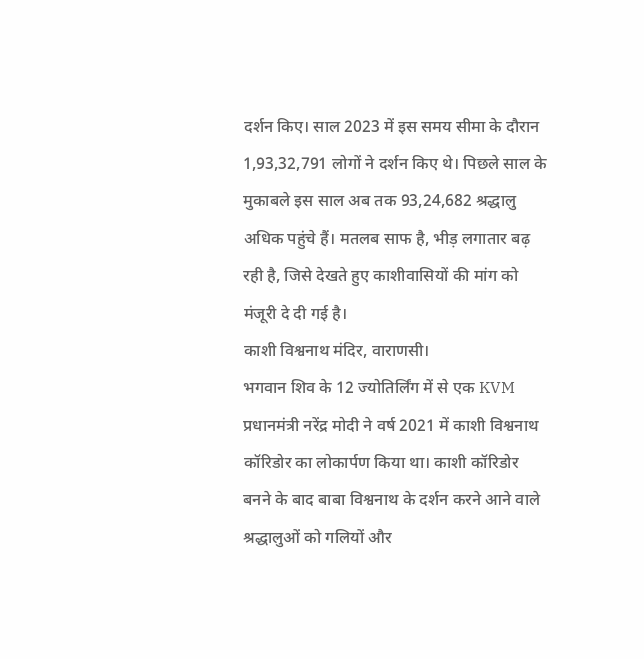दर्शन किए। साल 2023 में इस समय सीमा के दौरान 1,93,32,791 लोगों ने दर्शन किए थे। पिछले साल के मुकाबले इस साल अब तक 93,24,682 श्रद्धालु अधिक पहुंचे हैं। मतलब साफ है, भीड़ लगातार बढ़ रही है, जिसे देखते हुए काशीवासियों की मांग को मंजूरी दे दी गई है।
काशी विश्वनाथ मंदिर, वाराणसी।
भगवान शिव के 12 ज्योतिर्लिंग में से एक KVM
प्रधानमंत्री नरेंद्र मोदी ने वर्ष 2021 में काशी विश्वनाथ कॉरिडोर का लोकार्पण किया था। काशी कॉरिडोर बनने के बाद बाबा विश्वनाथ के दर्शन करने आने वाले श्रद्धालुओं को गलियों और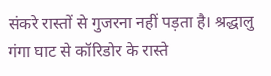संकरे रास्तों से गुजरना नहीं पड़ता है। श्रद्धालु गंगा घाट से कॉरिडोर के रास्ते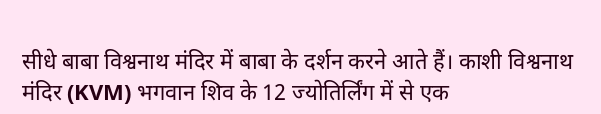सीधे बाबा विश्वनाथ मंदिर में बाबा के दर्शन करने आते हैं। काशी विश्वनाथ मंदिर (KVM) भगवान शिव के 12 ज्योतिर्लिंग में से एक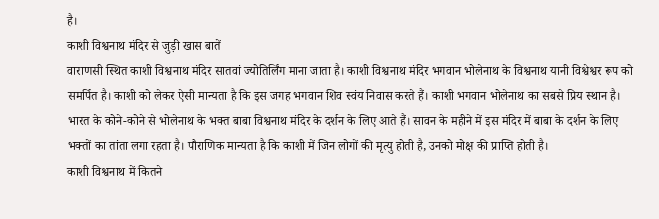है।
काशी विश्वनाथ मंदिर से जुड़ी खास बातें
वाराणसी स्थित काशी विश्वनाथ मंदिर सातवां ज्योतिर्लिंग माना जाता है। काशी विश्वनाथ मंदिर भगवान भोलेनाथ के विश्वनाथ यानी विश्वेश्वर रूप को समर्पित है। काशी को लेकर ऐसी मान्यता है कि इस जगह भगवान शिव स्वंय निवास करते हैं। काशी भगवान भोलेनाथ का सबसे प्रिय स्थान है। भारत के कोने-कोने से भोलेनाथ के भक्त बाबा विश्वनाथ मंदिर के दर्शन के लिए आते हैं। सावन के महीने में इस मंदिर में बाबा के दर्शन के लिए भक्तों का तांता लगा रहता है। पौराणिक मान्यता है कि काशी में जिन लोगों की मृत्यु होती है, उनको मोक्ष की प्राप्ति होती है।
काशी विश्वनाथ में कितने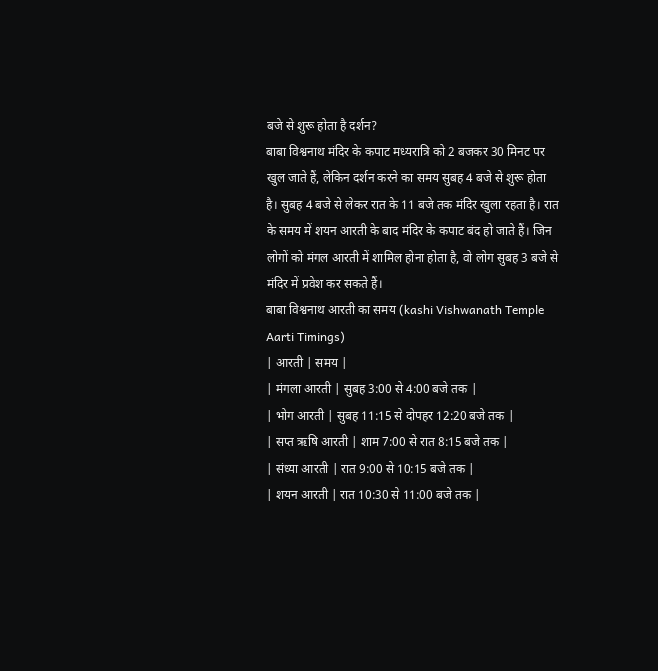बजे से शुरू होता है दर्शन?
बाबा विश्वनाथ मंदिर के कपाट मध्यरात्रि को 2 बजकर 30 मिनट पर खुल जाते हैं, लेकिन दर्शन करने का समय सुबह 4 बजे से शुरू होता है। सुबह 4 बजे से लेकर रात के 11 बजे तक मंदिर खुला रहता है। रात के समय में शयन आरती के बाद मंदिर के कपाट बंद हो जाते हैं। जिन लोगों को मंगल आरती में शामिल होना होता है, वो लोग सुबह 3 बजे से मंदिर में प्रवेश कर सकते हैं।
बाबा विश्वनाथ आरती का समय (kashi Vishwanath Temple Aarti Timings)
| आरती | समय |
| मंगला आरती | सुबह 3:00 से 4:00 बजे तक |
| भोग आरती | सुबह 11:15 से दोपहर 12:20 बजे तक |
| सप्त ऋषि आरती | शाम 7:00 से रात 8:15 बजे तक |
| संध्या आरती | रात 9:00 से 10:15 बजे तक |
| शयन आरती | रात 10:30 से 11:00 बजे तक |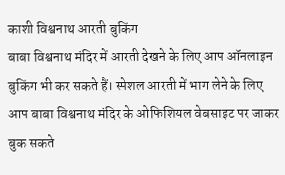काशी विश्वनाथ आरती बुकिंग
बाबा विश्वनाथ मंदिर में आरती देखने के लिए आप ऑनलाइन बुकिंग भी कर सकते हैं। स्पेशल आरती में भाग लेने के लिए आप बाबा विश्वनाथ मंदिर के ओफिशियल वेबसाइट पर जाकर बुक सकते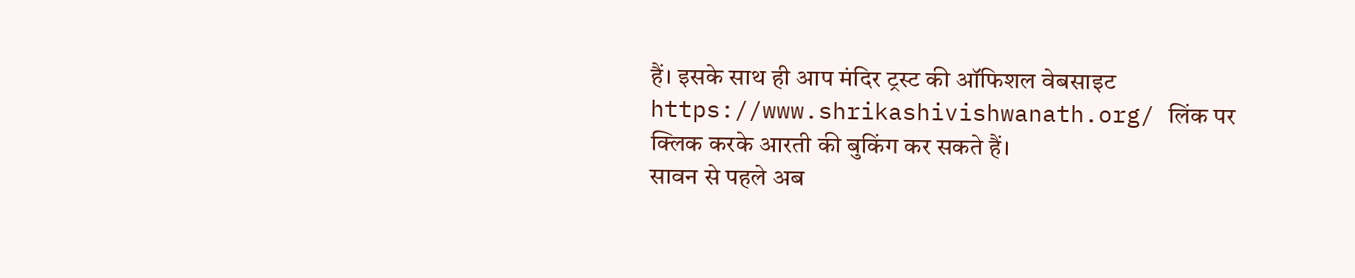हैं। इसके साथ ही आप मंदिर ट्रस्ट की ऑफिशल वेबसाइट https://www.shrikashivishwanath.org/ लिंक पर क्लिक करके आरती की बुकिंग कर सकते हैं।
सावन से पहले अब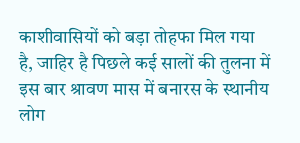काशीवासियों को बड़ा तोहफा मिल गया है, जाहिर है पिछले कई सालों की तुलना में इस बार श्रावण मास में बनारस के स्थानीय लोग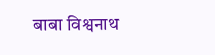बाबा विश्वनाथ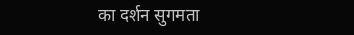का दर्शन सुगमता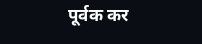पूर्वक कर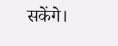सकेंगे।